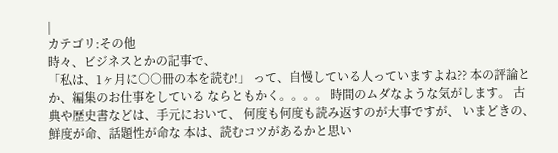|
カテゴリ:その他
時々、ビジネスとかの記事で、
「私は、1ヶ月に○○冊の本を読む!」 って、自慢している人っていますよね?? 本の評論とか、編集のお仕事をしている ならともかく。。。。 時間のムダなような気がします。 古典や歴史書などは、手元において、 何度も何度も読み返すのが大事ですが、 いまどきの、鮮度が命、話題性が命な 本は、読むコツがあるかと思い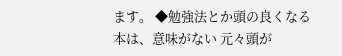ます。 ◆勉強法とか頭の良くなる本は、意味がない 元々頭が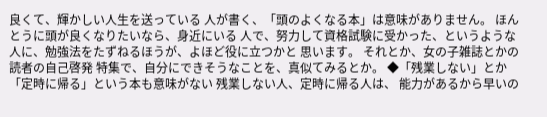良くて、輝かしい人生を送っている 人が書く、「頭のよくなる本」は意味がありません。 ほんとうに頭が良くなりたいなら、身近にいる 人で、努力して資格試験に受かった、というような 人に、勉強法をたずねるほうが、よほど役に立つかと 思います。 それとか、女の子雑誌とかの読者の自己啓発 特集で、自分にできそうなことを、真似てみるとか。 ◆「残業しない」とか「定時に帰る」という本も意味がない 残業しない人、定時に帰る人は、 能力があるから早いの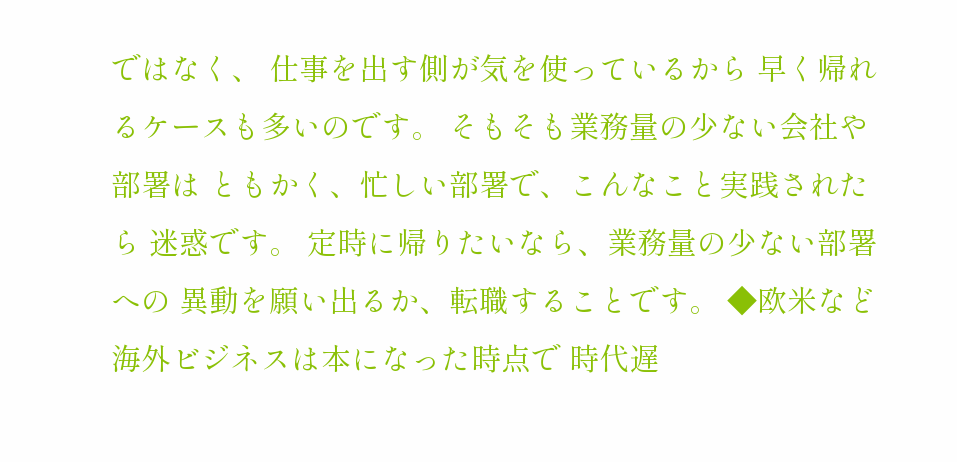ではなく、 仕事を出す側が気を使っているから 早く帰れるケースも多いのです。 そもそも業務量の少ない会社や部署は ともかく、忙しい部署で、こんなこと実践されたら 迷惑です。 定時に帰りたいなら、業務量の少ない部署への 異動を願い出るか、転職することです。 ◆欧米など海外ビジネスは本になった時点で 時代遅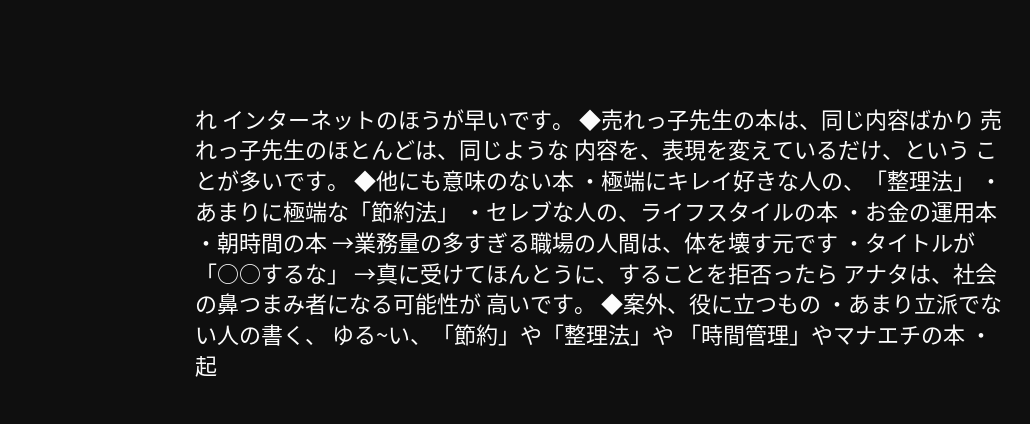れ インターネットのほうが早いです。 ◆売れっ子先生の本は、同じ内容ばかり 売れっ子先生のほとんどは、同じような 内容を、表現を変えているだけ、という ことが多いです。 ◆他にも意味のない本 ・極端にキレイ好きな人の、「整理法」 ・あまりに極端な「節約法」 ・セレブな人の、ライフスタイルの本 ・お金の運用本 ・朝時間の本 →業務量の多すぎる職場の人間は、体を壊す元です ・タイトルが「○○するな」 →真に受けてほんとうに、することを拒否ったら アナタは、社会の鼻つまみ者になる可能性が 高いです。 ◆案外、役に立つもの ・あまり立派でない人の書く、 ゆる~い、「節約」や「整理法」や 「時間管理」やマナエチの本 ・起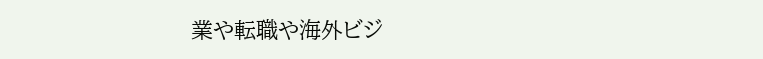業や転職や海外ビジ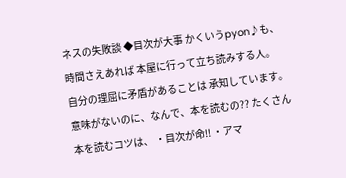ネスの失敗談 ◆目次が大事 かくいうpyon♪も、時間さえあれば 本屋に行って立ち読みする人。 自分の理屈に矛盾があることは 承知しています。 意味がないのに、なんで、本を読むの?? たくさん本を読むコツは、 ・目次が命!! ・アマ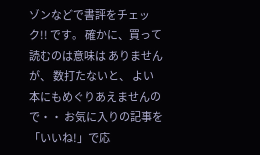ゾンなどで書評をチェック!! です。 確かに、買って読むのは意味は ありませんが、 数打たないと、 よい本にもめぐりあえませんので・・ お気に入りの記事を「いいね!」で応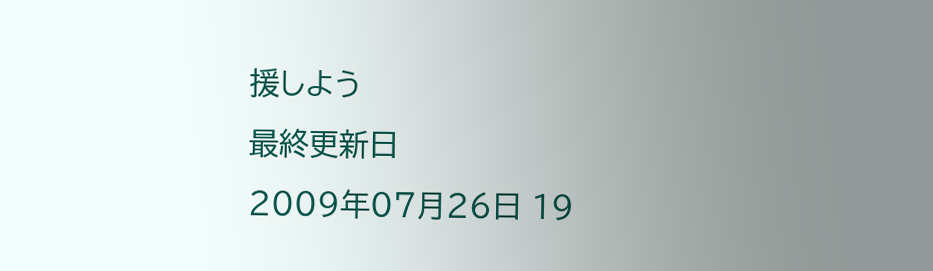援しよう
最終更新日
2009年07月26日 19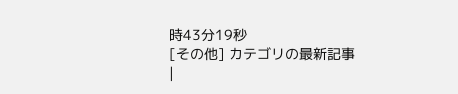時43分19秒
[その他] カテゴリの最新記事
|